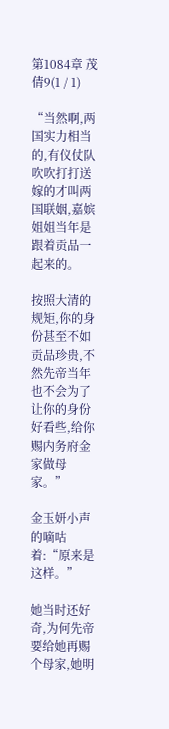第1084章 茂倩9(1 / 1)

“当然啊,两国实力相当的,有仪仗队吹吹打打送嫁的才叫两国联姻,嘉嫔姐姐当年是跟着贡品一起来的。

按照大清的规矩,你的身份甚至不如贡品珍贵,不然先帝当年也不会为了让你的身份好看些,给你赐内务府金家做母家。”

金玉妍小声的嘀咕着:“原来是这样。”

她当时还好奇,为何先帝要给她再赐个母家,她明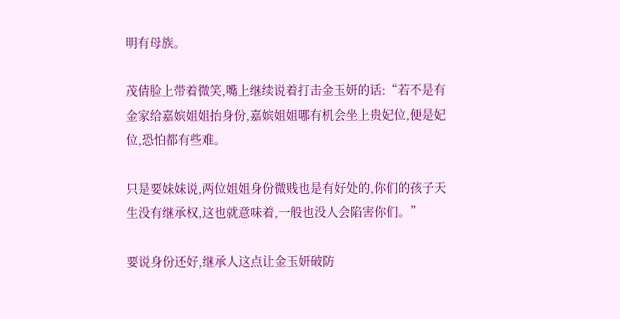明有母族。

茂倩脸上带着微笑,嘴上继续说着打击金玉妍的话:“若不是有金家给嘉嫔姐姐抬身份,嘉嫔姐姐哪有机会坐上贵妃位,便是妃位,恐怕都有些难。

只是要妹妹说,两位姐姐身份微贱也是有好处的,你们的孩子天生没有继承权,这也就意味着,一般也没人会陷害你们。”

要说身份还好,继承人这点让金玉妍破防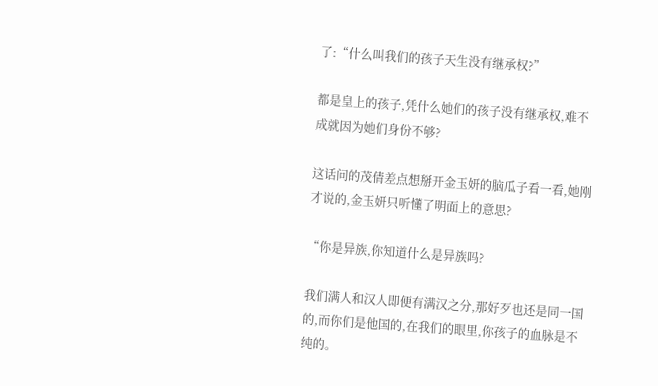了:“什么叫我们的孩子天生没有继承权?”

都是皇上的孩子,凭什么她们的孩子没有继承权,难不成就因为她们身份不够?

这话问的茂倩差点想掰开金玉妍的脑瓜子看一看,她刚才说的,金玉妍只听懂了明面上的意思?

“你是异族,你知道什么是异族吗?

我们满人和汉人即便有满汉之分,那好歹也还是同一国的,而你们是他国的,在我们的眼里,你孩子的血脉是不纯的。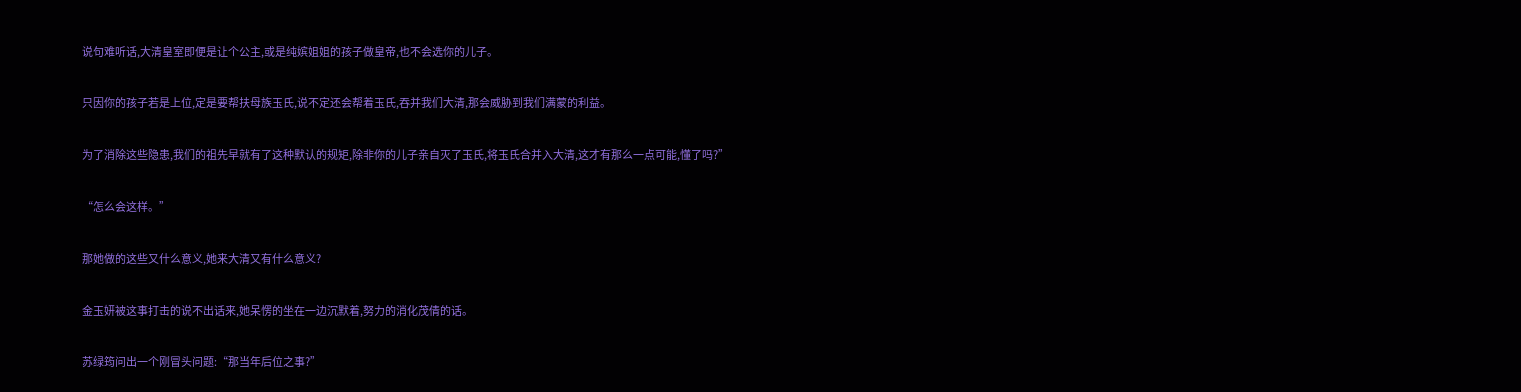说句难听话,大清皇室即便是让个公主,或是纯嫔姐姐的孩子做皇帝,也不会选你的儿子。

只因你的孩子若是上位,定是要帮扶母族玉氏,说不定还会帮着玉氏,吞并我们大清,那会威胁到我们满蒙的利益。

为了消除这些隐患,我们的祖先早就有了这种默认的规矩,除非你的儿子亲自灭了玉氏,将玉氏合并入大清,这才有那么一点可能,懂了吗?”

“怎么会这样。”

那她做的这些又什么意义,她来大清又有什么意义?

金玉妍被这事打击的说不出话来,她呆愣的坐在一边沉默着,努力的消化茂倩的话。

苏绿筠问出一个刚冒头问题:“那当年后位之事?”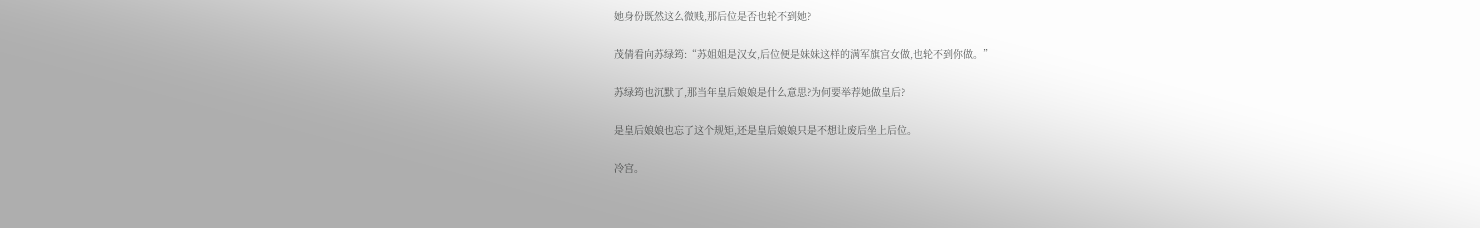她身份既然这么微贱,那后位是否也轮不到她?

茂倩看向苏绿筠:“苏姐姐是汉女,后位便是妹妹这样的满军旗宫女做,也轮不到你做。”

苏绿筠也沉默了,那当年皇后娘娘是什么意思?为何要举荐她做皇后?

是皇后娘娘也忘了这个规矩,还是皇后娘娘只是不想让废后坐上后位。

冷宫。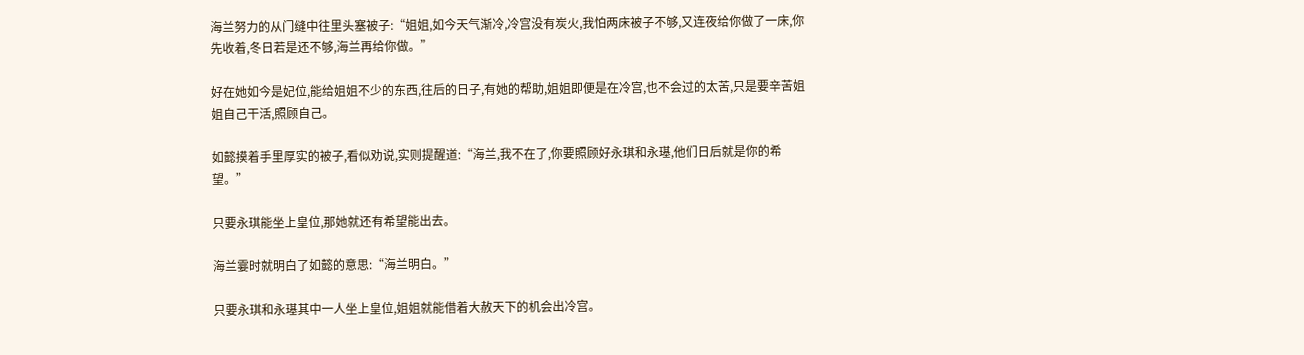海兰努力的从门缝中往里头塞被子:“姐姐,如今天气渐冷,冷宫没有炭火,我怕两床被子不够,又连夜给你做了一床,你先收着,冬日若是还不够,海兰再给你做。”

好在她如今是妃位,能给姐姐不少的东西,往后的日子,有她的帮助,姐姐即便是在冷宫,也不会过的太苦,只是要辛苦姐姐自己干活,照顾自己。

如懿摸着手里厚实的被子,看似劝说,实则提醒道:“海兰,我不在了,你要照顾好永琪和永璂,他们日后就是你的希望。”

只要永琪能坐上皇位,那她就还有希望能出去。

海兰霎时就明白了如懿的意思:“海兰明白。”

只要永琪和永璂其中一人坐上皇位,姐姐就能借着大赦天下的机会出冷宫。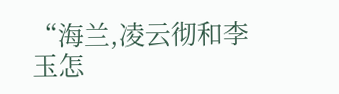“海兰,凌云彻和李玉怎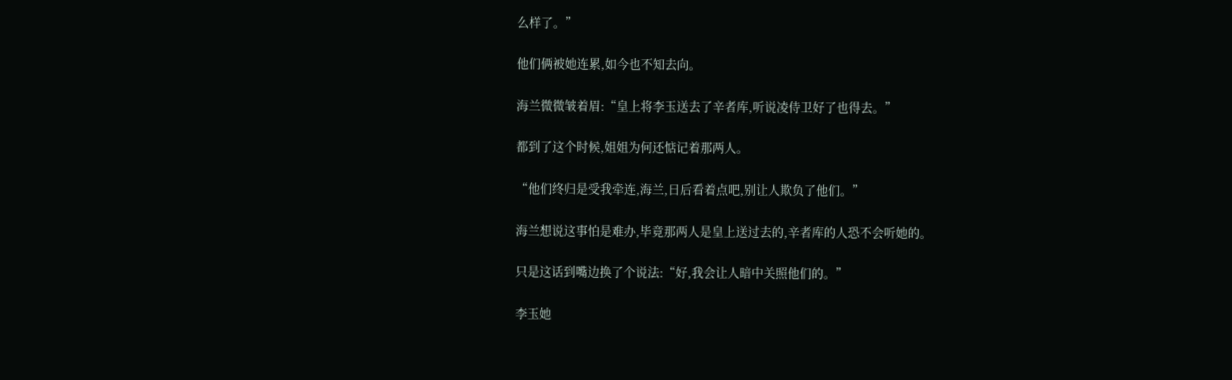么样了。”

他们俩被她连累,如今也不知去向。

海兰微微皱着眉:“皇上将李玉送去了辛者库,听说凌侍卫好了也得去。”

都到了这个时候,姐姐为何还惦记着那两人。

“他们终归是受我牵连,海兰,日后看着点吧,别让人欺负了他们。”

海兰想说这事怕是难办,毕竟那两人是皇上送过去的,辛者库的人恐不会听她的。

只是这话到嘴边换了个说法:“好,我会让人暗中关照他们的。”

李玉她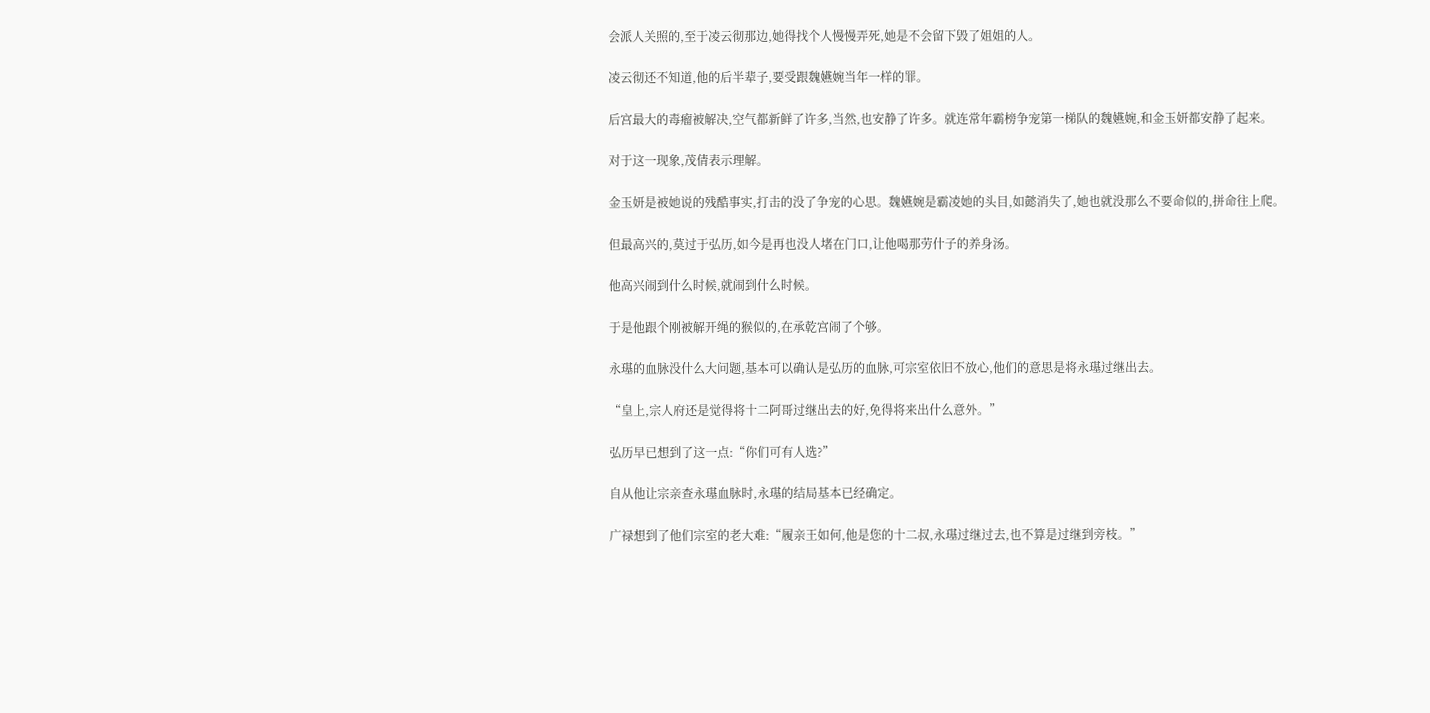会派人关照的,至于凌云彻那边,她得找个人慢慢弄死,她是不会留下毁了姐姐的人。

凌云彻还不知道,他的后半辈子,要受跟魏嬿婉当年一样的罪。

后宫最大的毒瘤被解决,空气都新鲜了许多,当然,也安静了许多。就连常年霸榜争宠第一梯队的魏嬿婉,和金玉妍都安静了起来。

对于这一现象,茂倩表示理解。

金玉妍是被她说的残酷事实,打击的没了争宠的心思。魏嬿婉是霸凌她的头目,如懿消失了,她也就没那么不要命似的,拼命往上爬。

但最高兴的,莫过于弘历,如今是再也没人堵在门口,让他喝那劳什子的养身汤。

他高兴闹到什么时候,就闹到什么时候。

于是他跟个刚被解开绳的猴似的,在承乾宫闹了个够。

永璂的血脉没什么大问题,基本可以确认是弘历的血脉,可宗室依旧不放心,他们的意思是将永璂过继出去。

“皇上,宗人府还是觉得将十二阿哥过继出去的好,免得将来出什么意外。”

弘历早已想到了这一点:“你们可有人选?”

自从他让宗亲查永璂血脉时,永璂的结局基本已经确定。

广禄想到了他们宗室的老大难:“履亲王如何,他是您的十二叔,永璂过继过去,也不算是过继到旁枝。”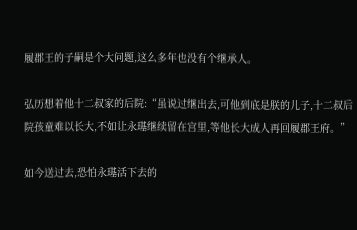履郡王的子嗣是个大问题,这么多年也没有个继承人。

弘历想着他十二叔家的后院:“虽说过继出去,可他到底是朕的儿子,十二叔后院孩童难以长大,不如让永璂继续留在宫里,等他长大成人再回履郡王府。”

如今送过去,恐怕永璂活下去的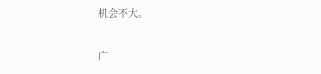机会不大。

广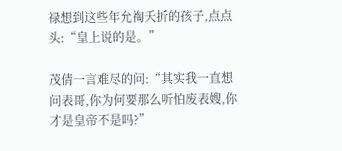禄想到这些年允祹夭折的孩子,点点头:“皇上说的是。”

茂倩一言难尽的问:“其实我一直想问表哥,你为何要那么听怕废表嫂,你才是皇帝不是吗?”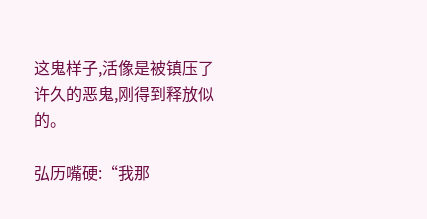这鬼样子,活像是被镇压了许久的恶鬼,刚得到释放似的。

弘历嘴硬:“我那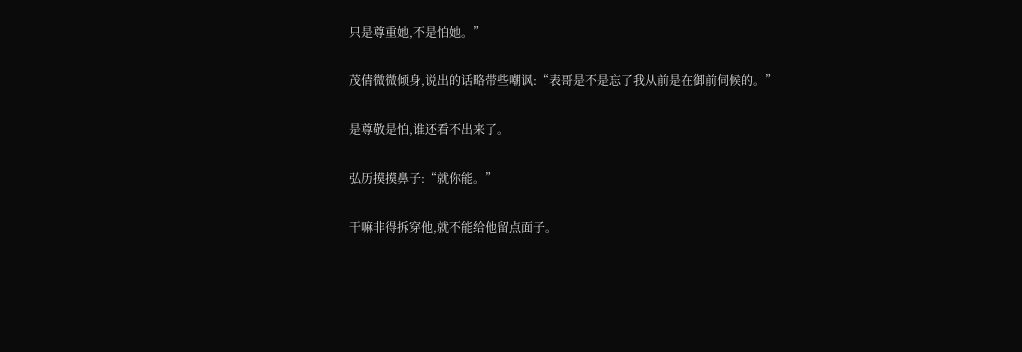只是尊重她,不是怕她。”

茂倩微微倾身,说出的话略带些嘲讽:“表哥是不是忘了我从前是在御前伺候的。”

是尊敬是怕,谁还看不出来了。

弘历摸摸鼻子:“就你能。”

干嘛非得拆穿他,就不能给他留点面子。